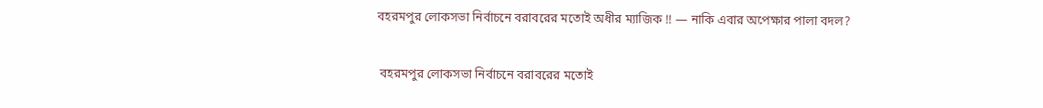বহরমপুর লোকসভা নির্বাচনে বরাবরের মতোই অধীর ম্যাজিক !! — নাকি এবার অপেক্ষার পালা বদল?

 বহরমপুর লোকসভা নির্বাচনে বরাবরের মতোই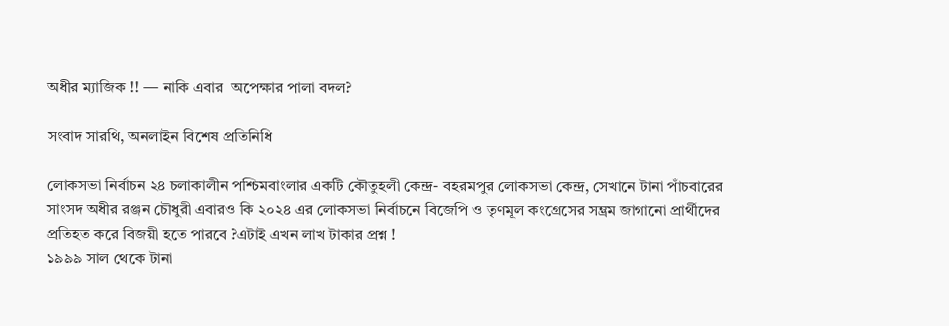অধীর ম্যাজিক !! — নাকি এবার  অপেক্ষার পালা বদল?

সংবাদ সারথি, অনলাইন বিশেষ প্রতিনিধি

লোকসভা নির্বাচন ২৪ চলাকালীন পশ্চিমবাংলার একটি কৌতুহলী কেন্দ্র- বহরমপুর লোকসভা কেন্দ্র, সেখানে টানা পাঁচবারের সাংসদ অধীর রঞ্জন চৌধুরী এবারও কি ২০২৪ এর লোকসভা নির্বাচনে বিজেপি ও তৃণমূল কংগ্রেসের সম্ভ্রম জাগানো প্রার্থীদের প্রতিহত করে বিজয়ী হতে পারবে ?এটাই এখন লাখ টাকার প্রশ্ন !
১৯৯৯ সাল থেকে টানা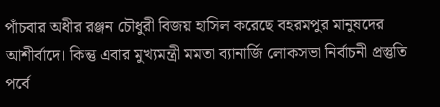পাঁচবার অধীর রঞ্জন চৌধুরী বিজয় হাসিল করেছে বহরমপুর মানুষদের আশীর্বাদে। কিন্তু এবার মুখ্যমন্ত্রী মমতা ব্যানার্জি লোকসভা নির্বাচনী প্রস্তুতি পর্বে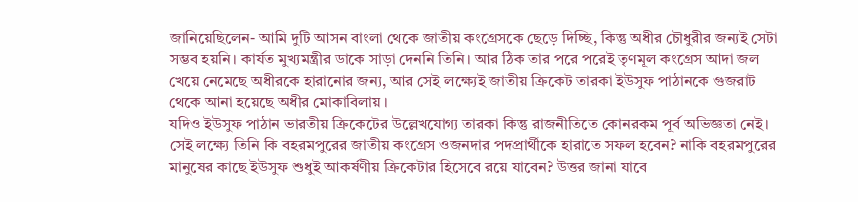জানিয়েছিলেন- আমি দুটি আসন বাংলা থেকে জাতীয় কংগ্রেসকে ছেড়ে দিচ্ছি, কিন্তু অধীর চৌধুরীর জন্যই সেটা সম্ভব হয়নি। কার্যত মুখ্যমন্ত্রীর ডাকে সাড়া দেননি তিনি। আর ঠিক তার পরে পরেই তৃণমূল কংগ্রেস আদা জল খেয়ে নেমেছে অধীরকে হারানোর জন্য, আর সেই লক্ষ্যেই জাতীয় ক্রিকেট তারকা ইউসুফ পাঠানকে গুজরাট থেকে আনা হয়েছে অধীর মোকাবিলায় ।
যদিও ইউসুফ পাঠান ভারতীয় ক্রিকেটের উল্লেখযোগ্য তারকা কিন্তু রাজনীতিতে কোনরকম পূর্ব অভিজ্ঞতা নেই। সেই লক্ষ্যে তিনি কি বহরমপুরের জাতীয় কংগ্রেস ওজনদার পদপ্রার্থীকে হারাতে সফল হবেন? নাকি বহরমপুরের মানুষের কাছে ইউসুফ শুধুই আকর্ষণীয় ক্রিকেটার হিসেবে রয়ে যাবেন? উত্তর জানা যাবে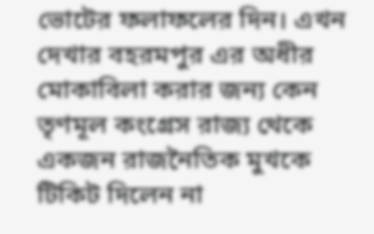ভোটের ফলাফলের দিন। এখন দেখার বহরমপুর এর অধীর মোকাবিলা করার জন্য কেন তৃণমূল কংগ্রেস রাজ্য থেকে একজন রাজনৈতিক মুখকে টিকিট দিলেন না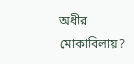অধীর মোকাবিলায়?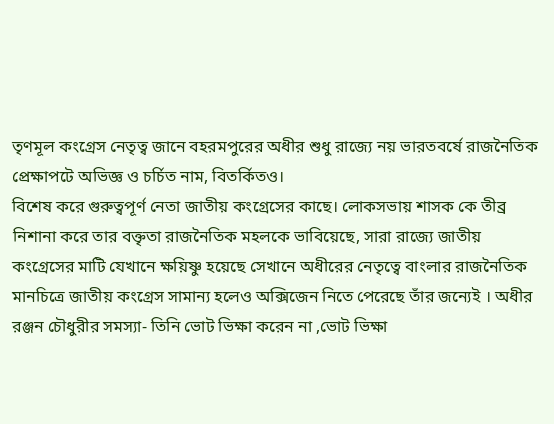তৃণমূল কংগ্রেস নেতৃত্ব জানে বহরমপুরের অধীর শুধু রাজ্যে নয় ভারতবর্ষে রাজনৈতিক প্রেক্ষাপটে অভিজ্ঞ ও চর্চিত নাম, বিতর্কিতও।
বিশেষ করে গুরুত্বপূর্ণ নেতা জাতীয় কংগ্রেসের কাছে। লোকসভায় শাসক কে তীব্র নিশানা করে তার বক্তৃতা রাজনৈতিক মহলকে ভাবিয়েছে, সারা রাজ্যে জাতীয় কংগ্রেসের মাটি যেখানে ক্ষয়িষ্ণু হয়েছে সেখানে অধীরের নেতৃত্বে বাংলার রাজনৈতিক মানচিত্রে জাতীয় কংগ্রেস সামান্য হলেও অক্সিজেন নিতে পেরেছে তাঁর জন্যেই । অধীর রঞ্জন চৌধুরীর সমস্যা- তিনি ভোট ভিক্ষা করেন না ,ভোট ভিক্ষা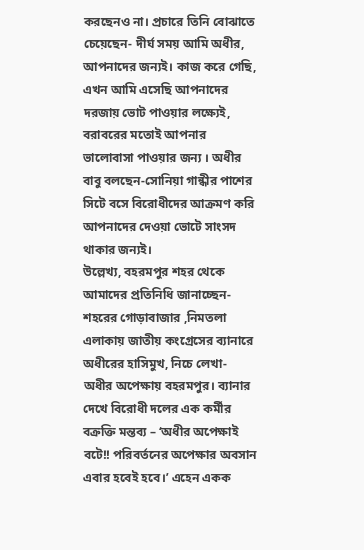করছেনও না। প্রচারে তিনি বোঝাতে চেয়েছেন- দীর্ঘ সময় আমি অধীর, আপনাদের জন্যই। কাজ করে গেছি, এখন আমি এসেছি আপনাদের দরজায় ভোট পাওয়ার লক্ষ্যেই, বরাবরের মতোই আপনার ভালোবাসা পাওয়ার জন্য । অধীর বাবু বলছেন-সোনিয়া গান্ধীর পাশের সিটে বসে বিরোধীদের আক্রমণ করি আপনাদের দেওয়া ভোটে সাংসদ থাকার জন্যই।
উল্লেখ্য, বহরমপুর শহর থেকে আমাদের প্রতিনিধি জানাচ্ছেন-শহরের গোড়াবাজার ,নিমতলা এলাকায় জাতীয় কংগ্রেসের ব্যানারে অধীরের হাসিমুখ, নিচে লেখা- অধীর অপেক্ষায় বহরমপুর। ব্যানার দেখে বিরোধী দলের এক কর্মীর বক্রক্তি মন্তব্য – ‘অধীর অপেক্ষাই বটে!! পরিবর্তনের অপেক্ষার অবসান এবার হবেই হবে।’ এহেন একক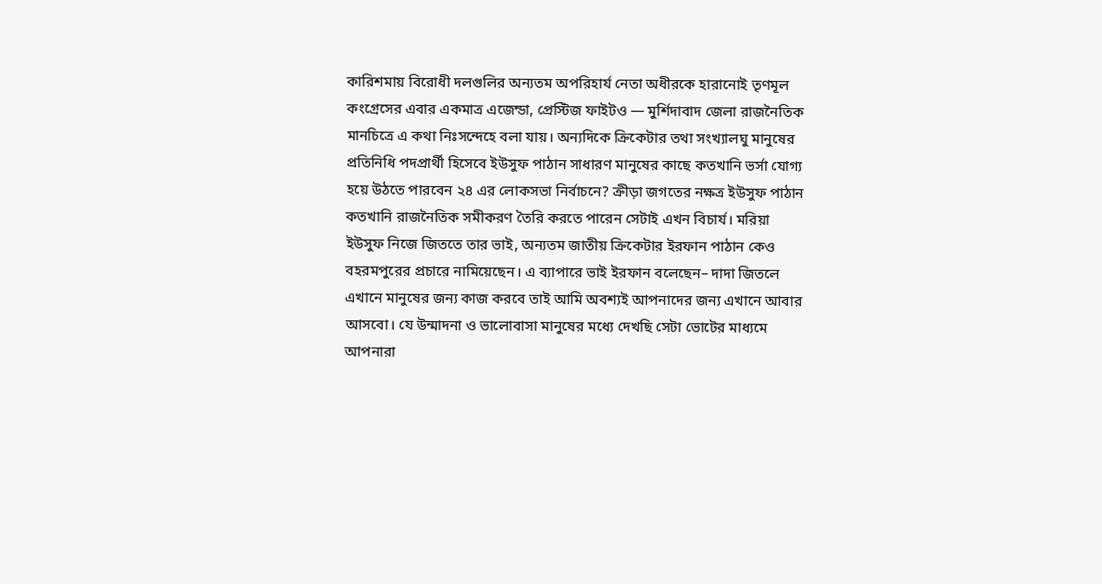কারিশমায় বিরোধী দলগুলির অন্যতম অপরিহার্য নেতা অধীরকে হারানোই তৃণমূল কংগ্রেসের এবার একমাত্র এজেন্ডা, প্রেস্টিজ ফাইটও — মুর্শিদাবাদ জেলা রাজনৈতিক মানচিত্রে এ কথা নিঃসন্দেহে বলা যায়। অন্যদিকে ক্রিকেটার তথা সংখ্যালঘু মানুষের প্রতিনিধি পদপ্রার্থী হিসেবে ইউসুফ পাঠান সাধারণ মানুষের কাছে কতখানি ভর্সা যোগ্য হয়ে উঠতে পারবেন ২৪ এর লোকসভা নির্বাচনে? ক্রীড়া জগতের নক্ষত্র ইউসুফ পাঠান কতখানি রাজনৈতিক সমীকরণ তৈরি করতে পারেন সেটাই এখন বিচার্য। মরিয়া ইউসুফ নিজে জিততে তার ভাই, অন্যতম জাতীয় ক্রিকেটার ইরফান পাঠান কেও বহরমপুরের প্রচারে নামিয়েছেন। এ ব্যাপারে ভাই ইরফান বলেছেন– দাদা জিতলে এখানে মানুষের জন্য কাজ করবে তাই আমি অবশ্যই আপনাদের জন্য এখানে আবার আসবো। যে উন্মাদনা ও ভালোবাসা মানুষের মধ্যে দেখছি সেটা ভোটের মাধ্যমে আপনারা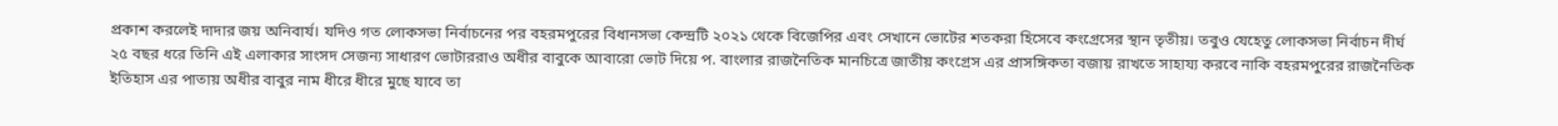প্রকাশ করলেই দাদার জয় অনিবার্য। যদিও গত লোকসভা নির্বাচনের পর বহরমপুরের বিধানসভা কেন্দ্রটি ২০২১ থেকে বিজেপির এবং সেখানে ভোটের শতকরা হিসেবে কংগ্রেসের স্থান তৃতীয়। তবুও যেহেতু লোকসভা নির্বাচন দীর্ঘ ২৫ বছর ধরে তিনি এই এলাকার সাংসদ সেজন্য সাধারণ ভোটাররাও অধীর বাবুকে আবারো ভোট দিয়ে প. বাংলার রাজনৈতিক মানচিত্রে জাতীয় কংগ্রেস এর প্রাসঙ্গিকতা বজায় রাখতে সাহায্য করবে নাকি বহরমপুরের রাজনৈতিক ইতিহাস এর পাতায় অধীর বাবুর নাম ধীরে ধীরে মুছে যাবে তা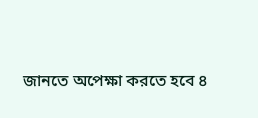জানতে অপেক্ষা করতে হবে ৪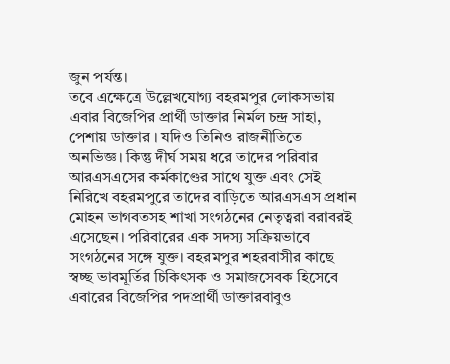জুন পর্যন্ত।
তবে এক্ষেত্রে উল্লেখযোগ্য বহরমপুর লোকসভায় এবার বিজেপির প্রার্থী ডাক্তার নির্মল চন্দ্র সাহা, পেশায় ডাক্তার । যদিও তিনিও রাজনীতিতে অনভিজ্ঞ। কিন্তু দীর্ঘ সময় ধরে তাদের পরিবার আরএসএসের কর্মকাণ্ডের সাথে যুক্ত এবং সেই নিরিখে বহরমপুরে তাদের বাড়িতে আরএসএস প্রধান মোহন ভাগবতসহ শাখা সংগঠনের নেতৃত্বরা বরাবরই এসেছেন। পরিবারের এক সদস্য সক্রিয়ভাবে সংগঠনের সঙ্গে যুক্ত। বহরমপুর শহরবাসীর কাছে স্বচ্ছ ভাবমূর্তির চিকিৎসক ও সমাজসেবক হিসেবে এবারের বিজেপির পদপ্রার্থী ডাক্তারবাবুও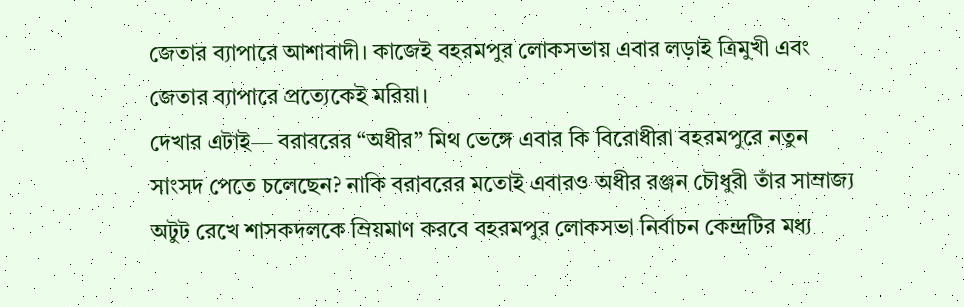জেতার ব্যাপারে আশাবাদী। কাজেই বহরমপুর লোকসভায় এবার লড়াই ত্রিমুখী এবং জেতার ব্যাপারে প্রত্যেকেই মরিয়া।
দেখার এটাই— বরাবরের “অধীর” মিথ ভেঙ্গে এবার কি বিরোধীরা বহরমপুরে নতুন সাংসদ পেতে চলেছেন? নাকি বরাবরের মতোই এবারও অধীর রঞ্জন চৌধুরী তাঁর সাম্রাজ্য অটুট রেখে শাসকদলকে ম্রিয়মাণ করবে বহরমপুর লোকসভা নির্বাচন কেন্দ্রটির মধ্য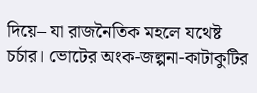দিয়ে– যা রাজনৈতিক মহলে যথেষ্ট চর্চার। ভোটের অংক-জল্পনা-কাটাকুটির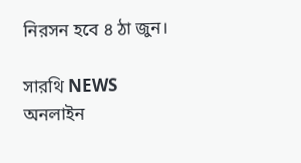নিরসন হবে ৪ ঠা জুন।

সারথি NEWS অনলাইন